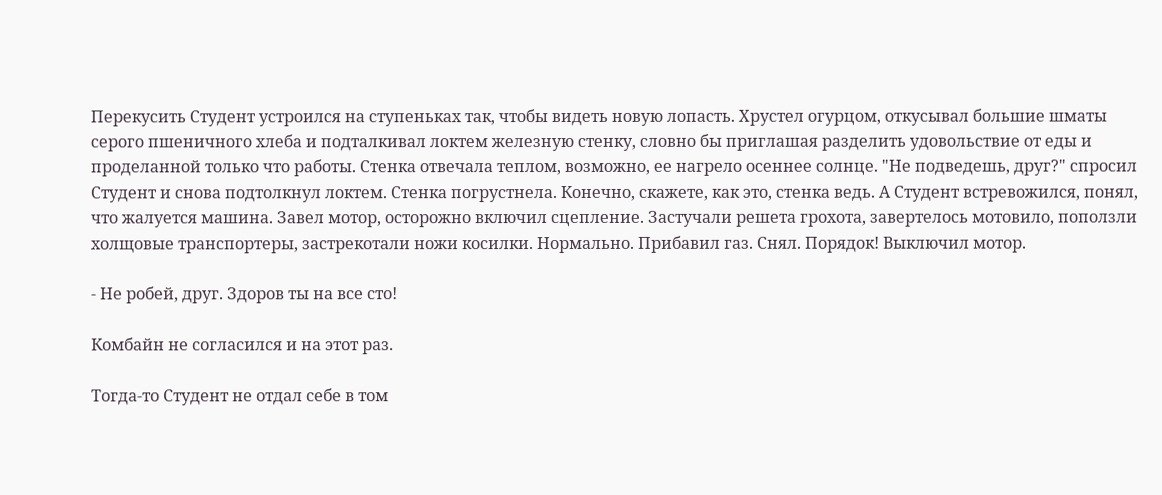Перекусить Студент устроился на ступеньках так, чтобы видеть новую лопасть. Хрустел огурцом, откусывал большие шматы серого пшеничного хлеба и подталкивал локтем железную стенку, словно бы приглашая разделить удовольствие от еды и проделанной только что работы. Стенка отвечала теплом, возможно, ее нагрело осеннее солнце. "Не подведешь, друг?" спросил Студент и снова подтолкнул локтем. Стенка погрустнела. Конечно, скажете, как это, стенка ведь. А Студент встревожился, понял, что жалуется машина. Завел мотор, осторожно включил сцепление. Застучали решета грохота, завертелось мотовило, поползли холщовые транспортеры, застрекотали ножи косилки. Нормально. Прибавил газ. Снял. Порядок! Выключил мотор.

- Не робей, друг. Здоров ты на все сто!

Комбайн не согласился и на этот раз.

Тогда-то Студент не отдал себе в том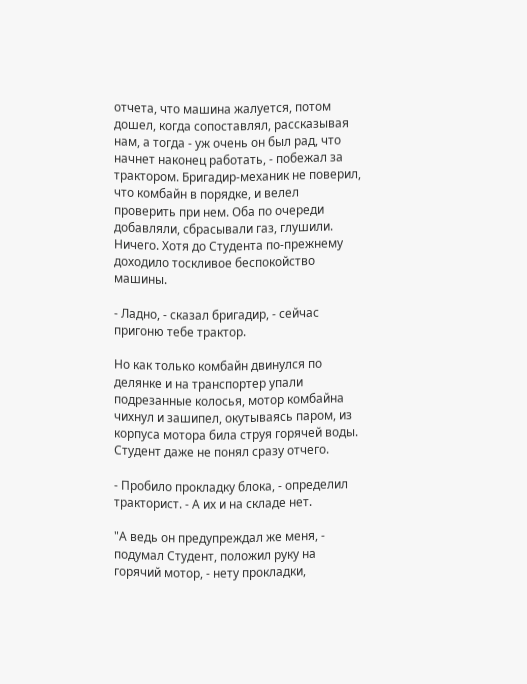отчета, что машина жалуется, потом дошел, когда сопоставлял, рассказывая нам, а тогда - уж очень он был рад, что начнет наконец работать, - побежал за трактором. Бригадир-механик не поверил, что комбайн в порядке, и велел проверить при нем. Оба по очереди добавляли, сбрасывали газ, глушили. Ничего. Хотя до Студента по-прежнему доходило тоскливое беспокойство машины.

- Ладно, - сказал бригадир, - сейчас пригоню тебе трактор.

Но как только комбайн двинулся по делянке и на транспортер упали подрезанные колосья, мотор комбайна чихнул и зашипел, окутываясь паром, из корпуса мотора била струя горячей воды. Студент даже не понял сразу отчего.

- Пробило прокладку блока, - определил тракторист. - А их и на складе нет.

"А ведь он предупреждал же меня, - подумал Студент, положил руку на горячий мотор, - нету прокладки,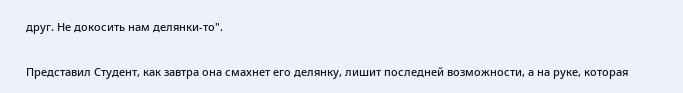друг. Не докосить нам делянки-то".

Представил Студент, как завтра она смахнет его делянку, лишит последней возможности, а на руке, которая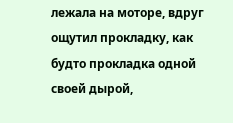лежала на моторе, вдруг ощутил прокладку, как будто прокладка одной своей дырой,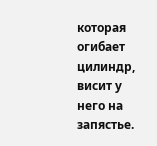которая огибает цилиндр, висит у него на запястье.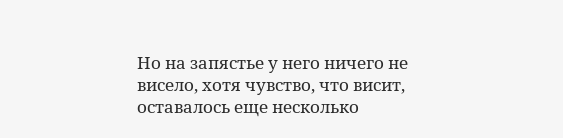Но на запястье у него ничего не висело, хотя чувство, что висит, оставалось еще несколько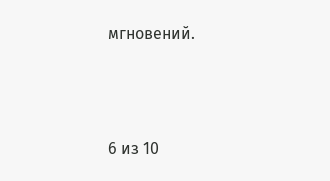мгновений.



6 из 10